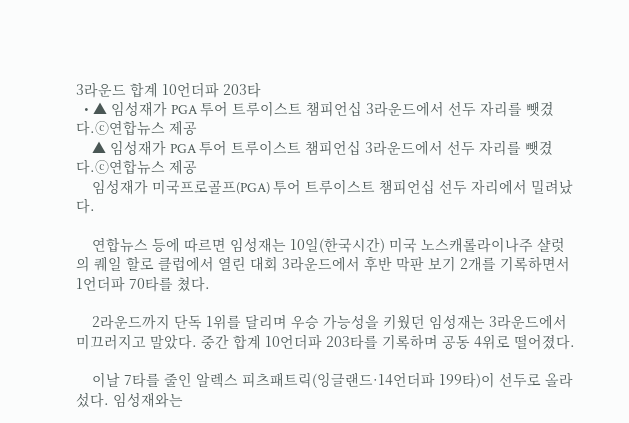3라운드 합계 10언더파 203타
  • ▲ 임성재가 PGA 투어 트루이스트 챔피언십 3라운드에서 선두 자리를 뺏겼다.ⓒ연합뉴스 제공
    ▲ 임성재가 PGA 투어 트루이스트 챔피언십 3라운드에서 선두 자리를 뺏겼다.ⓒ연합뉴스 제공
    임성재가 미국프로골프(PGA) 투어 트루이스트 챔피언십 선두 자리에서 밀려났다.

    연합뉴스 등에 따르면 임성재는 10일(한국시간) 미국 노스캐롤라이나주 샬럿의 퀘일 할로 클럽에서 열린 대회 3라운드에서 후반 막판 보기 2개를 기록하면서 1언더파 70타를 쳤다.

    2라운드까지 단독 1위를 달리며 우승 가능성을 키웠던 임성재는 3라운드에서 미끄러지고 말았다. 중간 합계 10언더파 203타를 기록하며 공동 4위로 떨어졌다.

    이날 7타를 줄인 알렉스 피츠패트릭(잉글랜드·14언더파 199타)이 선두로 올라섰다. 임성재와는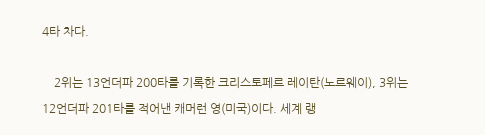4타 차다.

    2위는 13언더파 200타를 기록한 크리스토페르 레이탄(노르웨이), 3위는 12언더파 201타를 적어낸 캐머런 영(미국)이다. 세계 랭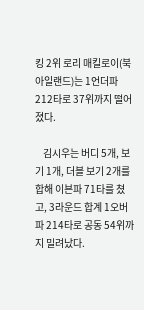킹 2위 로리 매킬로이(북아일랜드)는 1언더파 212타로 37위까지 떨어졌다.

    김시우는 버디 5개, 보기 1개, 더블 보기 2개를 합해 이븐파 71타를 쳤고, 3라운드 합계 1오버파 214타로 공동 54위까지 밀려났다.